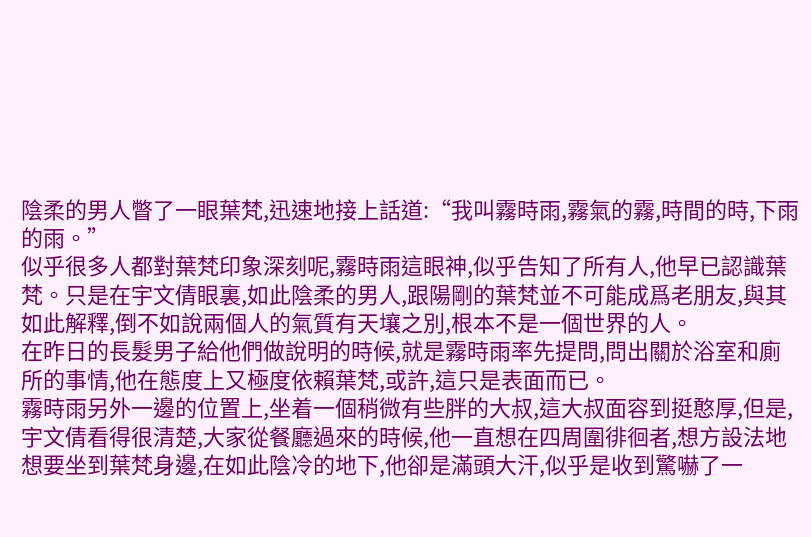陰柔的男人瞥了一眼葉梵,迅速地接上話道:“我叫霧時雨,霧氣的霧,時間的時,下雨的雨。”
似乎很多人都對葉梵印象深刻呢,霧時雨這眼神,似乎告知了所有人,他早已認識葉梵。只是在宇文倩眼裏,如此陰柔的男人,跟陽剛的葉梵並不可能成爲老朋友,與其如此解釋,倒不如說兩個人的氣質有天壤之別,根本不是一個世界的人。
在昨日的長髮男子給他們做說明的時候,就是霧時雨率先提問,問出關於浴室和廁所的事情,他在態度上又極度依賴葉梵,或許,這只是表面而已。
霧時雨另外一邊的位置上,坐着一個稍微有些胖的大叔,這大叔面容到挺憨厚,但是,宇文倩看得很清楚,大家從餐廳過來的時候,他一直想在四周圍徘徊者,想方設法地想要坐到葉梵身邊,在如此陰冷的地下,他卻是滿頭大汗,似乎是收到驚嚇了一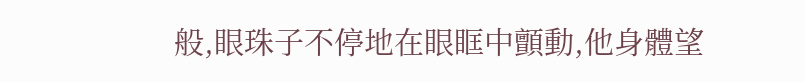般,眼珠子不停地在眼眶中顫動,他身體望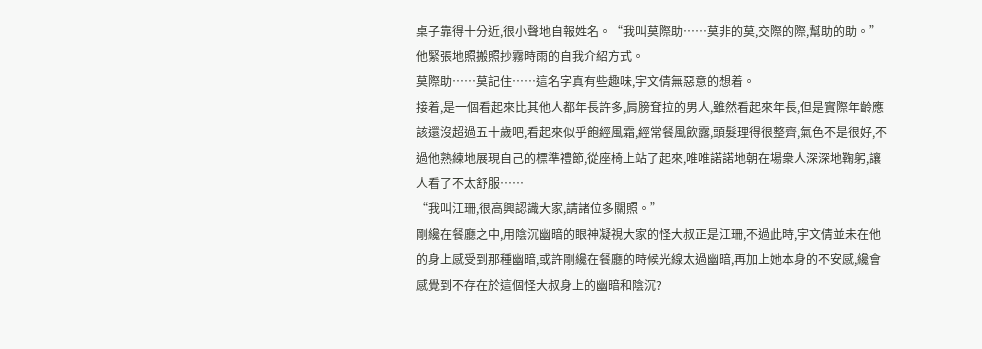桌子靠得十分近,很小聲地自報姓名。“我叫莫際助……莫非的莫,交際的際,幫助的助。”他緊張地照搬照抄霧時雨的自我介紹方式。
莫際助……莫記住……這名字真有些趣味,宇文倩無惡意的想着。
接着,是一個看起來比其他人都年長許多,肩膀耷拉的男人,雖然看起來年長,但是實際年齡應該還沒超過五十歲吧,看起來似乎飽經風霜,經常餐風飲露,頭髮理得很整齊,氣色不是很好,不過他熟練地展現自己的標準禮節,從座椅上站了起來,唯唯諾諾地朝在場衆人深深地鞠躬,讓人看了不太舒服……
“我叫江珊,很高興認識大家,請諸位多關照。”
剛纔在餐廳之中,用陰沉幽暗的眼神凝視大家的怪大叔正是江珊,不過此時,宇文倩並未在他的身上感受到那種幽暗,或許剛纔在餐廳的時候光線太過幽暗,再加上她本身的不安感,纔會感覺到不存在於這個怪大叔身上的幽暗和陰沉?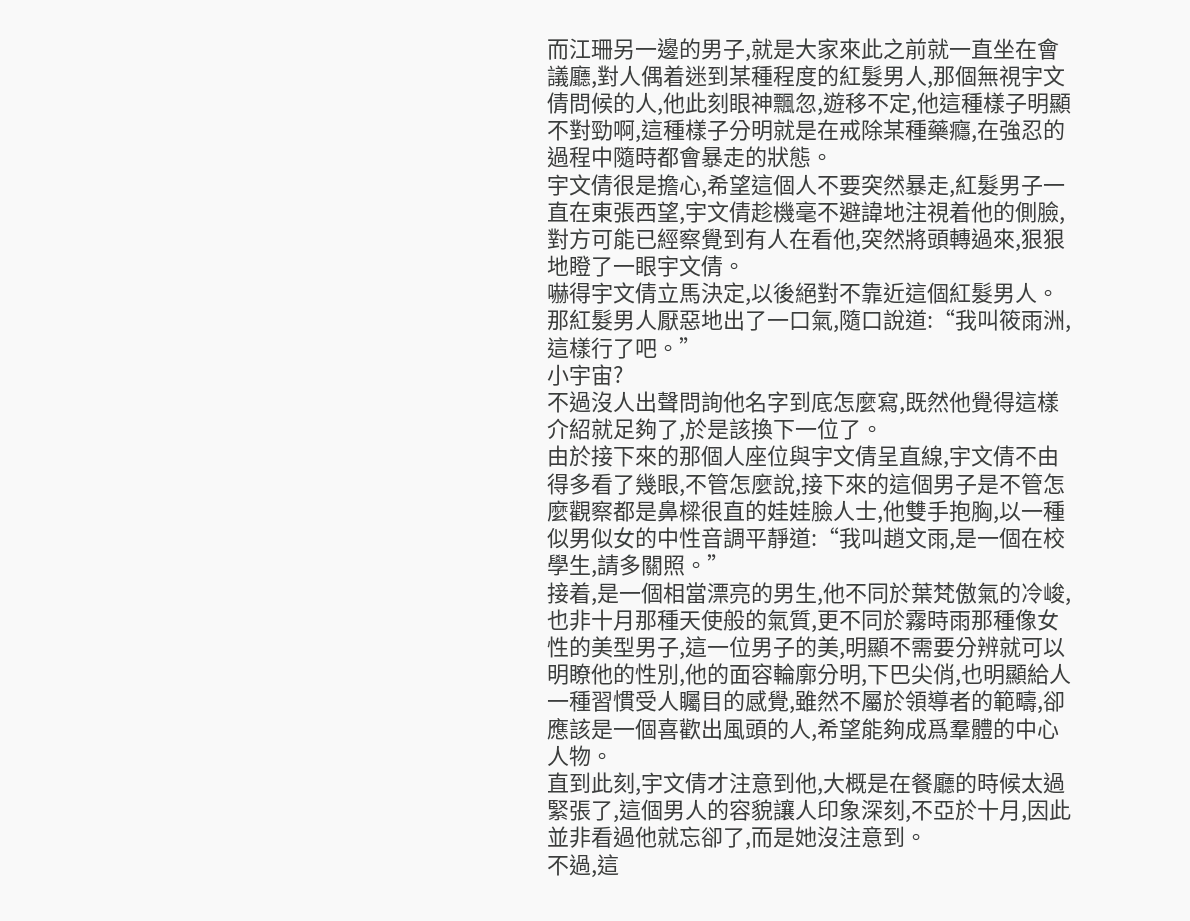而江珊另一邊的男子,就是大家來此之前就一直坐在會議廳,對人偶着迷到某種程度的紅髮男人,那個無視宇文倩問候的人,他此刻眼神飄忽,遊移不定,他這種樣子明顯不對勁啊,這種樣子分明就是在戒除某種藥癮,在強忍的過程中隨時都會暴走的狀態。
宇文倩很是擔心,希望這個人不要突然暴走,紅髮男子一直在東張西望,宇文倩趁機毫不避諱地注視着他的側臉,對方可能已經察覺到有人在看他,突然將頭轉過來,狠狠地瞪了一眼宇文倩。
嚇得宇文倩立馬決定,以後絕對不靠近這個紅髮男人。
那紅髮男人厭惡地出了一口氣,隨口說道:“我叫筱雨洲,這樣行了吧。”
小宇宙?
不過沒人出聲問詢他名字到底怎麼寫,既然他覺得這樣介紹就足夠了,於是該換下一位了。
由於接下來的那個人座位與宇文倩呈直線,宇文倩不由得多看了幾眼,不管怎麼說,接下來的這個男子是不管怎麼觀察都是鼻樑很直的娃娃臉人士,他雙手抱胸,以一種似男似女的中性音調平靜道:“我叫趙文雨,是一個在校學生,請多關照。”
接着,是一個相當漂亮的男生,他不同於葉梵傲氣的冷峻,也非十月那種天使般的氣質,更不同於霧時雨那種像女性的美型男子,這一位男子的美,明顯不需要分辨就可以明瞭他的性別,他的面容輪廓分明,下巴尖俏,也明顯給人一種習慣受人矚目的感覺,雖然不屬於領導者的範疇,卻應該是一個喜歡出風頭的人,希望能夠成爲羣體的中心人物。
直到此刻,宇文倩才注意到他,大概是在餐廳的時候太過緊張了,這個男人的容貌讓人印象深刻,不亞於十月,因此並非看過他就忘卻了,而是她沒注意到。
不過,這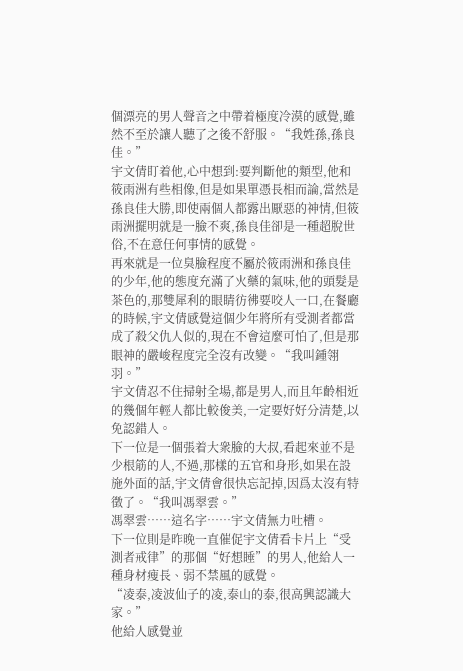個漂亮的男人聲音之中帶着極度冷漠的感覺,雖然不至於讓人聽了之後不舒服。“我姓孫,孫良佳。”
宇文倩盯着他,心中想到:要判斷他的類型,他和筱雨洲有些相像,但是如果單憑長相而論,當然是孫良佳大勝,即使兩個人都露出厭惡的神情,但筱雨洲擺明就是一臉不爽,孫良佳卻是一種超脫世俗,不在意任何事情的感覺。
再來就是一位臭臉程度不屬於筱雨洲和孫良佳的少年,他的態度充滿了火藥的氣味,他的頭髮是茶色的,那雙犀利的眼睛彷彿要咬人一口,在餐廳的時候,宇文倩感覺這個少年將所有受測者都當成了殺父仇人似的,現在不會這麼可怕了,但是那眼神的嚴峻程度完全沒有改變。“我叫鍾翎羽。”
宇文倩忍不住掃射全場,都是男人,而且年齡相近的幾個年輕人都比較俊美,一定要好好分清楚,以免認錯人。
下一位是一個張着大衆臉的大叔,看起來並不是少根筋的人,不過,那樣的五官和身形,如果在設施外面的話,宇文倩會很快忘記掉,因爲太沒有特徵了。“我叫馮翠雲。”
馮翠雲……這名字……宇文倩無力吐槽。
下一位則是昨晚一直催促宇文倩看卡片上“受測者戒律”的那個“好想睡”的男人,他給人一種身材瘦長、弱不禁風的感覺。
“凌泰,凌波仙子的凌,泰山的泰,很高興認識大家。”
他給人感覺並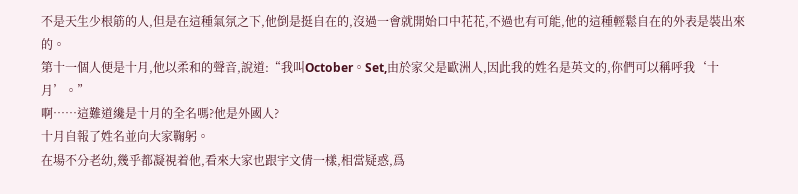不是天生少根筋的人,但是在這種氣氛之下,他倒是挺自在的,沒過一會就開始口中花花,不過也有可能,他的這種輕鬆自在的外表是裝出來的。
第十一個人便是十月,他以柔和的聲音,說道:“我叫October。Set,由於家父是歐洲人,因此我的姓名是英文的,你們可以稱呼我‘十月’。”
啊……這難道纔是十月的全名嗎?他是外國人?
十月自報了姓名並向大家鞠躬。
在場不分老幼,幾乎都凝視着他,看來大家也跟宇文倩一樣,相當疑惑,爲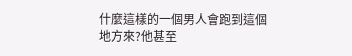什麼這樣的一個男人會跑到這個地方來?他甚至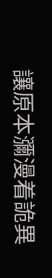讓原本瀰漫着詭異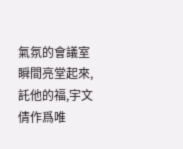氣氛的會議室瞬間亮堂起來,託他的福,宇文倩作爲唯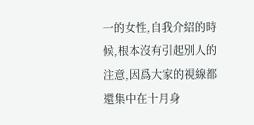一的女性,自我介紹的時候,根本沒有引起別人的注意,因爲大家的視線都還集中在十月身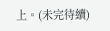上。(未完待續)